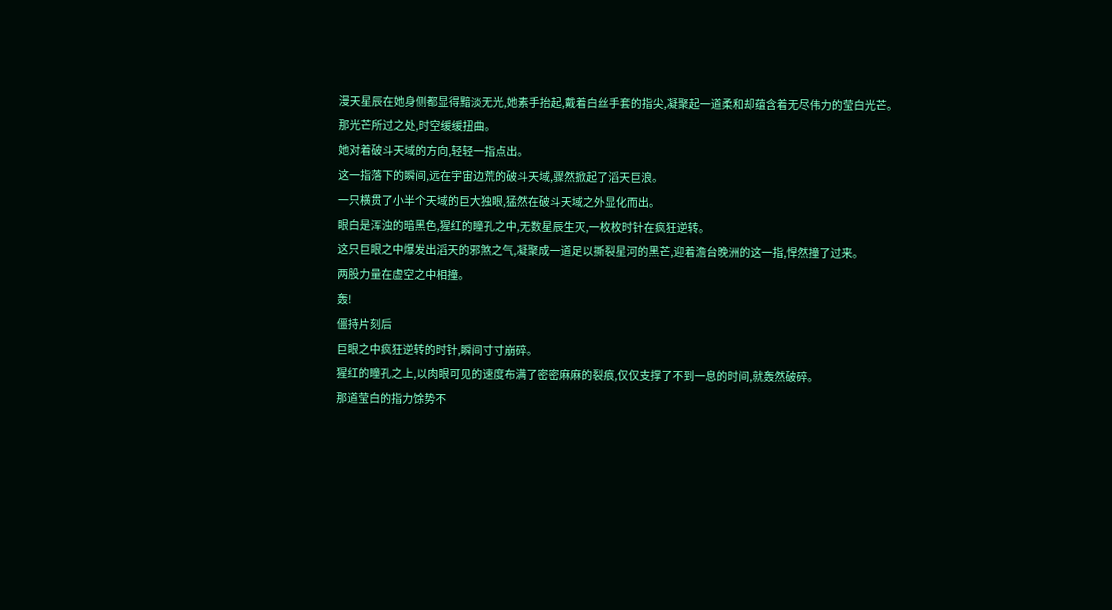漫天星辰在她身侧都显得黯淡无光,她素手抬起,戴着白丝手套的指尖,凝聚起一道柔和却蕴含着无尽伟力的莹白光芒。
那光芒所过之处,时空缓缓扭曲。
她对着破斗天域的方向,轻轻一指点出。
这一指落下的瞬间,远在宇宙边荒的破斗天域,骤然掀起了滔天巨浪。
一只横贯了小半个天域的巨大独眼,猛然在破斗天域之外显化而出。
眼白是浑浊的暗黑色,猩红的瞳孔之中,无数星辰生灭,一枚枚时针在疯狂逆转。
这只巨眼之中爆发出滔天的邪煞之气,凝聚成一道足以撕裂星河的黑芒,迎着澹台晚洲的这一指,悍然撞了过来。
两股力量在虚空之中相撞。
轰!
僵持片刻后
巨眼之中疯狂逆转的时针,瞬间寸寸崩碎。
猩红的瞳孔之上,以肉眼可见的速度布满了密密麻麻的裂痕,仅仅支撑了不到一息的时间,就轰然破碎。
那道莹白的指力馀势不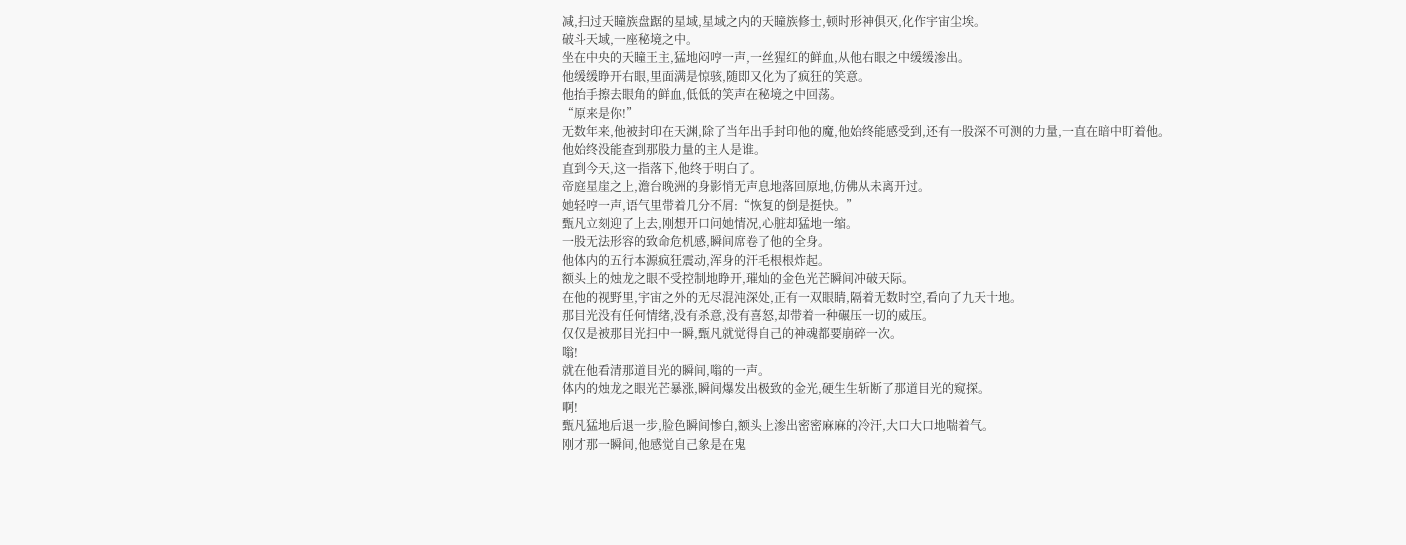减,扫过天瞳族盘踞的星域,星域之内的天瞳族修士,顿时形神俱灭,化作宇宙尘埃。
破斗天域,一座秘境之中。
坐在中央的天瞳王主,猛地闷哼一声,一丝猩红的鲜血,从他右眼之中缓缓渗出。
他缓缓睁开右眼,里面满是惊骇,随即又化为了疯狂的笑意。
他抬手擦去眼角的鲜血,低低的笑声在秘境之中回荡。
“原来是你!”
无数年来,他被封印在天渊,除了当年出手封印他的魔,他始终能感受到,还有一股深不可测的力量,一直在暗中盯着他。
他始终没能查到那股力量的主人是谁。
直到今天,这一指落下,他终于明白了。
帝庭星崖之上,澹台晚洲的身影悄无声息地落回原地,仿佛从未离开过。
她轻哼一声,语气里带着几分不屑:“恢复的倒是挺快。”
甄凡立刻迎了上去,刚想开口问她情况,心脏却猛地一缩。
一股无法形容的致命危机感,瞬间席卷了他的全身。
他体内的五行本源疯狂震动,浑身的汗毛根根炸起。
额头上的烛龙之眼不受控制地睁开,璀灿的金色光芒瞬间冲破天际。
在他的视野里,宇宙之外的无尽混沌深处,正有一双眼睛,隔着无数时空,看向了九天十地。
那目光没有任何情绪,没有杀意,没有喜怒,却带着一种碾压一切的威压。
仅仅是被那目光扫中一瞬,甄凡就觉得自己的神魂都要崩碎一次。
嗡!
就在他看清那道目光的瞬间,嗡的一声。
体内的烛龙之眼光芒暴涨,瞬间爆发出极致的金光,硬生生斩断了那道目光的窥探。
啊!
甄凡猛地后退一步,脸色瞬间惨白,额头上渗出密密麻麻的冷汗,大口大口地喘着气。
刚才那一瞬间,他感觉自己象是在鬼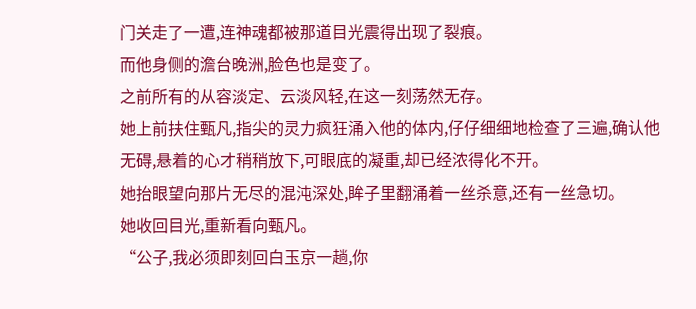门关走了一遭,连神魂都被那道目光震得出现了裂痕。
而他身侧的澹台晚洲,脸色也是变了。
之前所有的从容淡定、云淡风轻,在这一刻荡然无存。
她上前扶住甄凡,指尖的灵力疯狂涌入他的体内,仔仔细细地检查了三遍,确认他无碍,悬着的心才稍稍放下,可眼底的凝重,却已经浓得化不开。
她抬眼望向那片无尽的混沌深处,眸子里翻涌着一丝杀意,还有一丝急切。
她收回目光,重新看向甄凡。
“公子,我必须即刻回白玉京一趟,你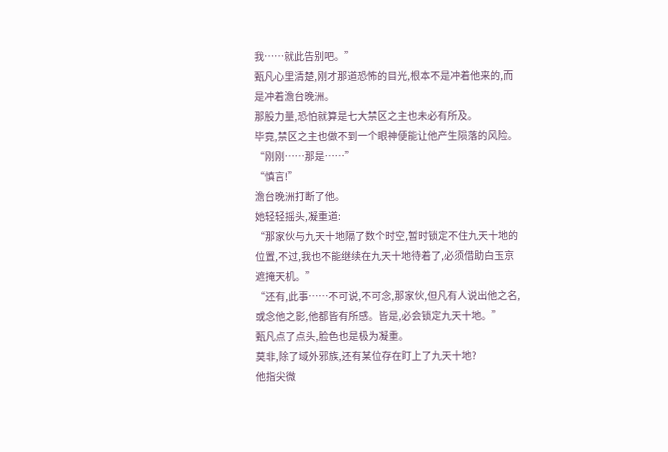我……就此告别吧。”
甄凡心里清楚,刚才那道恐怖的目光,根本不是冲着他来的,而是冲着澹台晚洲。
那股力量,恐怕就算是七大禁区之主也未必有所及。
毕竟,禁区之主也做不到一个眼神便能让他产生陨落的风险。
“刚刚……那是……”
“慎言!”
澹台晚洲打断了他。
她轻轻摇头,凝重道:
“那家伙与九天十地隔了数个时空,暂时锁定不住九天十地的位置,不过,我也不能继续在九天十地待着了,必须借助白玉京遮掩天机。”
“还有,此事……不可说,不可念,那家伙,但凡有人说出他之名,或念他之影,他都皆有所感。皆是,必会锁定九天十地。”
甄凡点了点头,脸色也是极为凝重。
莫非,除了域外邪族,还有某位存在盯上了九天十地?
他指尖微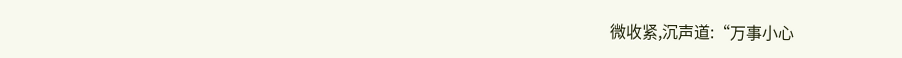微收紧,沉声道:“万事小心